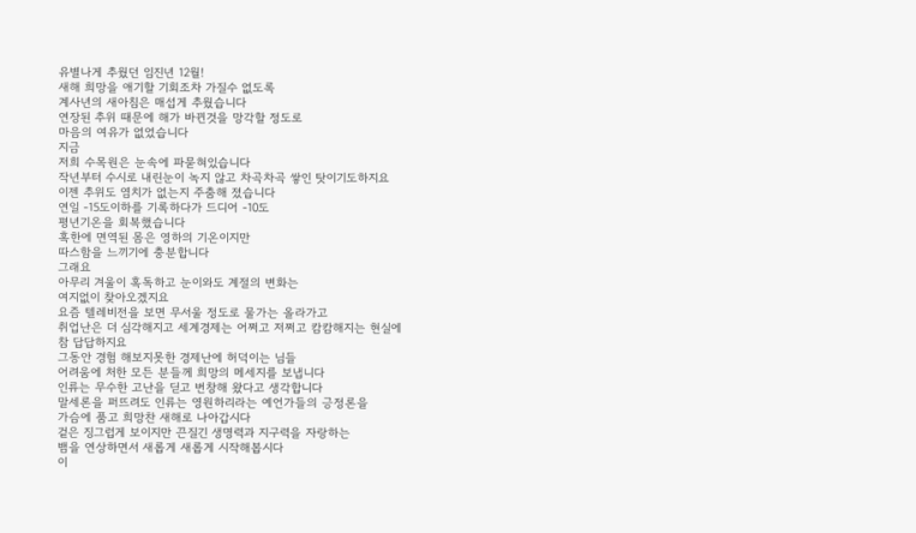유별나게 추웠던 임진년 12월!
새해 희망을 애기할 기회조차 가질수 없도록
계사년의 새아침은 매섭게 추웠습니다
연장된 추위 때문에 해가 바뀐것을 망각할 정도로
마음의 여유가 없었습니다
지금
저희 수목원은 눈속에 파묻혀있습니다
작년부터 수시로 내린눈이 녹지 않고 차곡차곡 쌓인 탓이기도하지요
이젠 추위도 염치가 없는지 주춤해 졌습니다
연일 -15도이하를 기록하다가 드디어 -10도
평년기온을 회복했습니다
혹한에 면역된 몸은 영하의 기온이지만
따스함을 느끼기에 충분합니다
그래요
아무리 겨울이 혹독하고 눈이와도 계절의 변화는
여지없이 찾아오겠지요
요즘 텔레비전을 보면 무서울 정도로 물가는 올라가고
취업난은 더 심각해지고 세계경제는 어쩌고 저쩌고 캄캄해지는 현실에
참 답답하지요
그동안 경험 해보지못한 경제난에 허덕이는 님들
어려움에 처한 모든 분들께 희망의 메세지를 보냅니다
인류는 무수한 고난을 딛고 번창해 왔다고 생각합니다
말세론을 퍼뜨려도 인류는 영원하리라는 예언가들의 긍정론을
가슴에 품고 희망찬 새해로 나아갑시다
겉은 징그럽게 보이지만 끈질긴 생명력과 지구력을 자랑하는
뱀을 연상하면서 새롭게 새롭게 시작해봅시다
이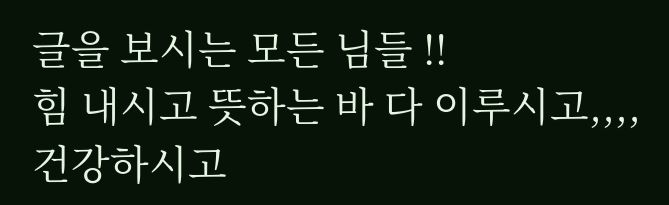글을 보시는 모든 님들 !!
힘 내시고 뜻하는 바 다 이루시고,,,,
건강하시고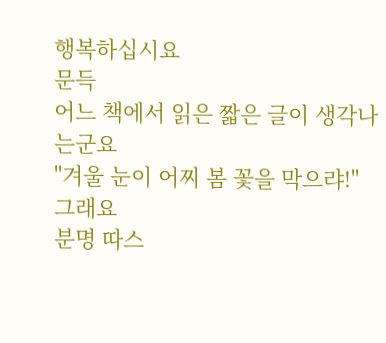행복하십시요
문득
어느 책에서 읽은 짧은 글이 생각나는군요
"겨울 눈이 어찌 봄 꽃을 막으랴!"
그래요
분명 따스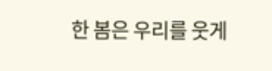한 봄은 우리를 웃게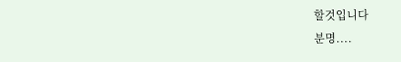할것입니다
분명....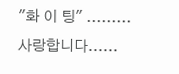"화 이 팅" .........
사랑합니다......